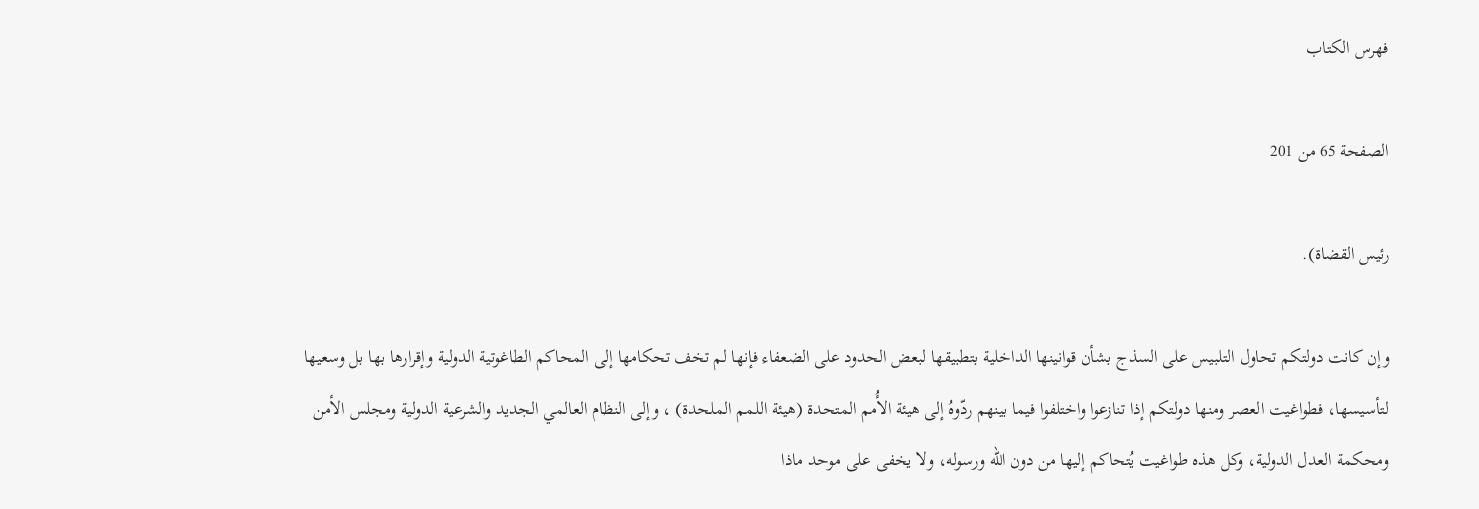فهرس الكتاب

الصفحة 65 من 201

رئيس القضاة).

وإن كانت دولتكم تحاول التلبيس على السذج بشأن قوانينها الداخلية بتطبيقها لبعض الحدود على الضعفاء فإنها لم تخف تحكامها إلى المحاكم الطاغوتية الدولية وإقرارها بها بل وسعيها لتأسيسها، فطواغيت العصر ومنها دولتكم إذا تنازعوا واختلفوا فيما بينهم ردّوهُ إلى هيئة الأُمم المتحدة (هيئة اللمم الملحدة) ، وإلى النظام العالمي الجديد والشرعية الدولية ومجلس الأمن ومحكمة العدل الدولية، وكل هذه طواغيت يُتحاكم إليها من دون الله ورسوله، ولا يخفى على موحد ماذا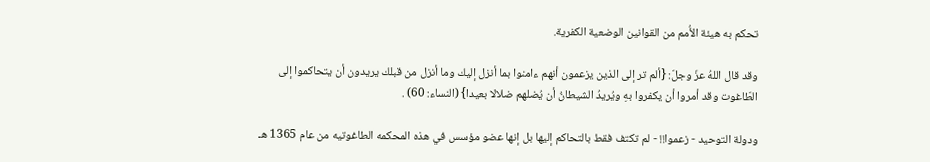تحكم به هيئة الأُمم من القوانين الوضعية الكفرية.

وقد قال اللهُ عزّ وجلّ: {ألم تر إلى الذين يزعمون أنهم ءامنوا بما أنزل إليك وما أنزل من قبلك يريدون أن يتحاكموا إلى الطّاغوت وقد أمروا أن يكفروا بهِ ويُريدُ الشيطانُ أن يُضلهم ضلالا بعيدا} (النساء: 60) .

ودولة التوحيد - زعموا!! - لم تكتف فقط بالتحاكم إليها بل إنها عضو مؤسس في هذه المحكمه الطاغوتيه من عام 1365 هـ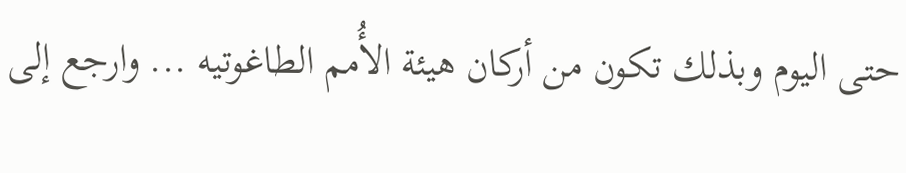حتى اليوم وبذلك تكون من أركان هيئة الأُمم الطاغوتيه ... وارجع إلى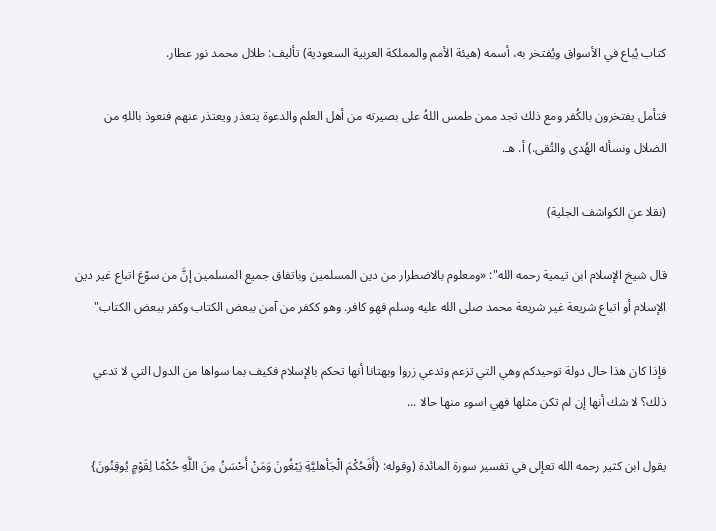كتاب يُباع في الأسواق ويُفتخر به، أسمه (هيئة الأمم والمملكة العربية السعودية) تأليف: طلال محمد نور عطار.

فتأمل يفتخرون بالكُفر ومع ذلك تجد ممن طمس اللهُ على بصيرته من أهل العلم والدعوة يتعذر ويعتذر عنهم فنعوذ باللهِ من الضلال ونسأله الهُدى والتُقى.) أ. هـ.

(نقلا عن الكواشف الجلية)

قال شيخ الإسلام ابن تيمية رحمه الله": «ومعلوم بالاضطرار من دين المسلمين وباتفاق جميع المسلمين إنَّ من سوّغ اتباع غير دين الإسلام أو اتباع شريعة غير شريعة محمد صلى الله عليه وسلم فهو كافر. وهو ككفر من آمن ببعض الكتاب وكفر ببعض الكتاب"

فإذا كان هذا حال دولة توحيدكم وهي التي تزعم وتدعي زروا وبهتانا أنها تحكم بالإسلام فكيف بما سواها من الدول التي لا تدعي ذلك؟ لا شك أنها إن لم تكن مثلها فهي اسوء منها حالا ...

يقول ابن كثير رحمه الله تعإلى في تفسير سورة المائدة (وقوله: {أَفَحُكْمَ الْجَأهليَّةِ يَبْغُونَ وَمَنْ أَحْسَنُ مِنَ اللَّهِ حُكْمًا لِقَوْمٍ يُوقِنُونَ}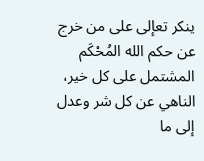ينكر تعإلى على من خرج عن حكم الله المُحْكَم المشتمل على كل خير، الناهي عن كل شر وعدل إلى ما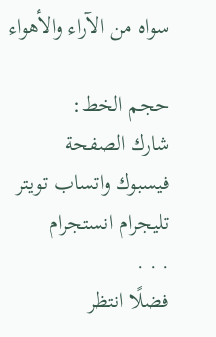سواه من الآراء والأهواء

حجم الخط:
شارك الصفحة
فيسبوك واتساب تويتر تليجرام انستجرام
. . .
فضلًا انتظر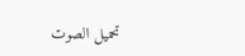تحميل الصوت